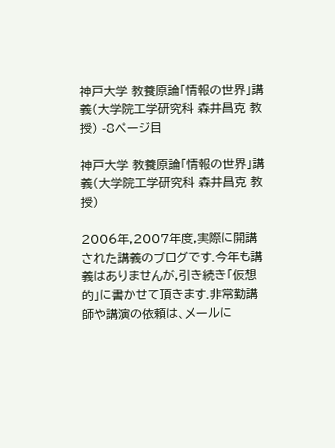神戸大学 教養原論「情報の世界」講義(大学院工学研究科 森井昌克 教授) -8ページ目

神戸大学 教養原論「情報の世界」講義(大学院工学研究科 森井昌克 教授)

2006年,2007年度,実際に開講された講義のブログです.今年も講義はありませんが,引き続き「仮想的」に書かせて頂きます.非常勤講師や講演の依頼は、メールに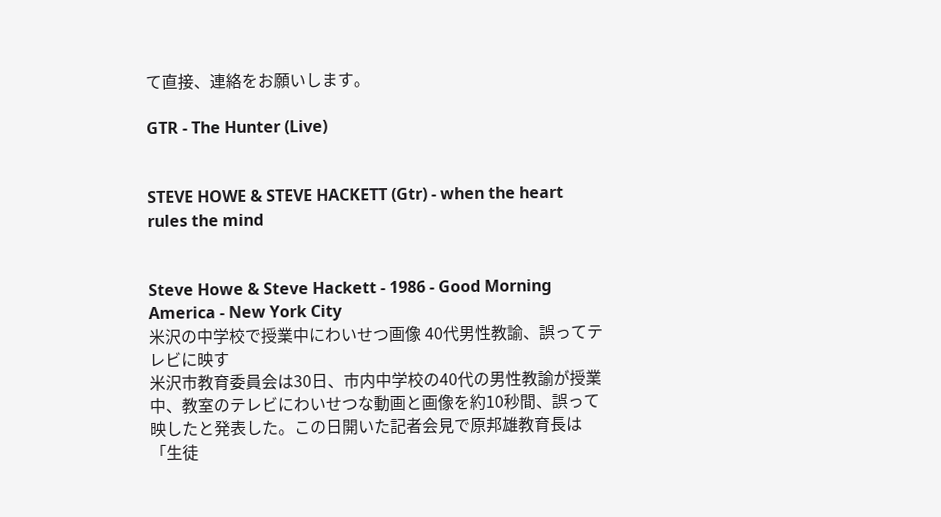て直接、連絡をお願いします。

GTR - The Hunter (Live)


STEVE HOWE & STEVE HACKETT (Gtr) - when the heart rules the mind


Steve Howe & Steve Hackett - 1986 - Good Morning America - New York City
米沢の中学校で授業中にわいせつ画像 40代男性教諭、誤ってテレビに映す
米沢市教育委員会は30日、市内中学校の40代の男性教諭が授業中、教室のテレビにわいせつな動画と画像を約10秒間、誤って映したと発表した。この日開いた記者会見で原邦雄教育長は「生徒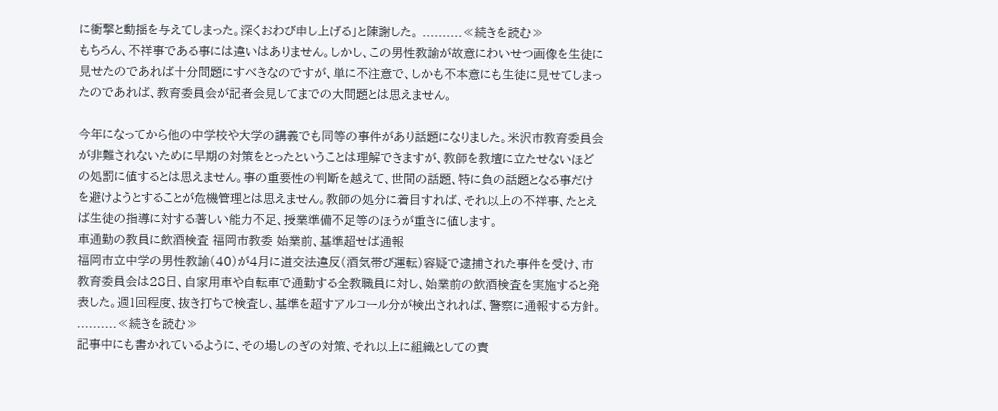に衝撃と動揺を与えてしまった。深くおわび申し上げる」と陳謝した。 ..........≪続きを読む≫
もちろん、不祥事である事には違いはありません。しかし、この男性教諭が故意にわいせつ画像を生徒に見せたのであれば十分問題にすべきなのですが、単に不注意で、しかも不本意にも生徒に見せてしまったのであれば、教育委員会が記者会見してまでの大問題とは思えません。

今年になってから他の中学校や大学の講義でも同等の事件があり話題になりました。米沢市教育委員会が非難されないために早期の対策をとったということは理解できますが、教師を教壇に立たせないほどの処罰に値するとは思えません。事の重要性の判断を越えて、世間の話題、特に負の話題となる事だけを避けようとすることが危機管理とは思えません。教師の処分に着目すれば、それ以上の不祥事、たとえば生徒の指導に対する著しい能力不足、授業準備不足等のほうが重きに値します。
車通勤の教員に飲酒検査 福岡市教委 始業前、基準超せば通報
福岡市立中学の男性教諭(40)が4月に道交法違反(酒気帯び運転)容疑で逮捕された事件を受け、市教育委員会は28日、自家用車や自転車で通勤する全教職員に対し、始業前の飲酒検査を実施すると発表した。週1回程度、抜き打ちで検査し、基準を超すアルコール分が検出されれば、警察に通報する方針。 ..........≪続きを読む≫
記事中にも書かれているように、その場しのぎの対策、それ以上に組織としての責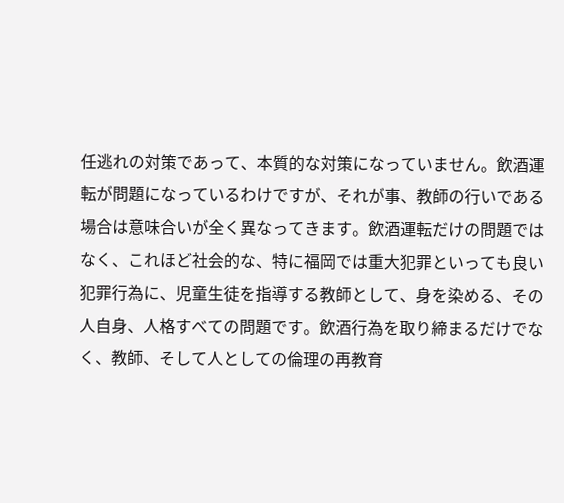任逃れの対策であって、本質的な対策になっていません。飲酒運転が問題になっているわけですが、それが事、教師の行いである場合は意味合いが全く異なってきます。飲酒運転だけの問題ではなく、これほど社会的な、特に福岡では重大犯罪といっても良い犯罪行為に、児童生徒を指導する教師として、身を染める、その人自身、人格すべての問題です。飲酒行為を取り締まるだけでなく、教師、そして人としての倫理の再教育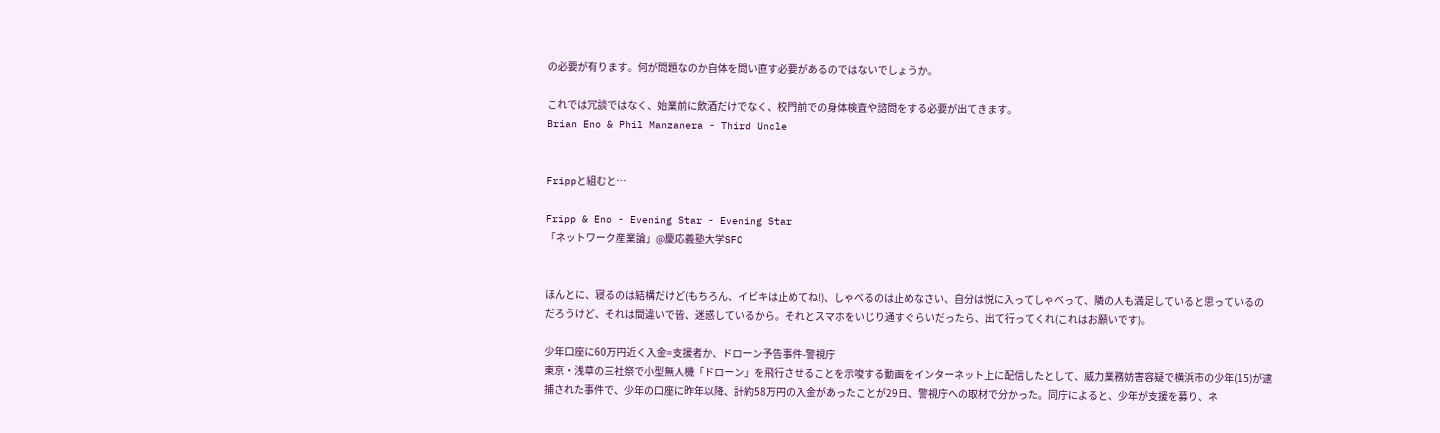の必要が有ります。何が問題なのか自体を問い直す必要があるのではないでしょうか。

これでは冗談ではなく、始業前に飲酒だけでなく、校門前での身体検査や諮問をする必要が出てきます。
Brian Eno & Phil Manzanera - Third Uncle


Frippと組むと…

Fripp & Eno - Evening Star - Evening Star
「ネットワーク産業論」@慶応義塾大学SFC


ほんとに、寝るのは結構だけど(もちろん、イビキは止めてね!)、しゃべるのは止めなさい、自分は悦に入ってしゃべって、隣の人も満足していると思っているのだろうけど、それは間違いで皆、迷惑しているから。それとスマホをいじり通すぐらいだったら、出て行ってくれ(これはお願いです)。

少年口座に60万円近く入金=支援者か、ドローン予告事件-警視庁
東京・浅草の三社祭で小型無人機「ドローン」を飛行させることを示唆する動画をインターネット上に配信したとして、威力業務妨害容疑で横浜市の少年(15)が逮捕された事件で、少年の口座に昨年以降、計約58万円の入金があったことが29日、警視庁への取材で分かった。同庁によると、少年が支援を募り、ネ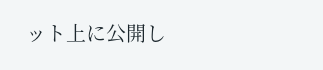ット上に公開し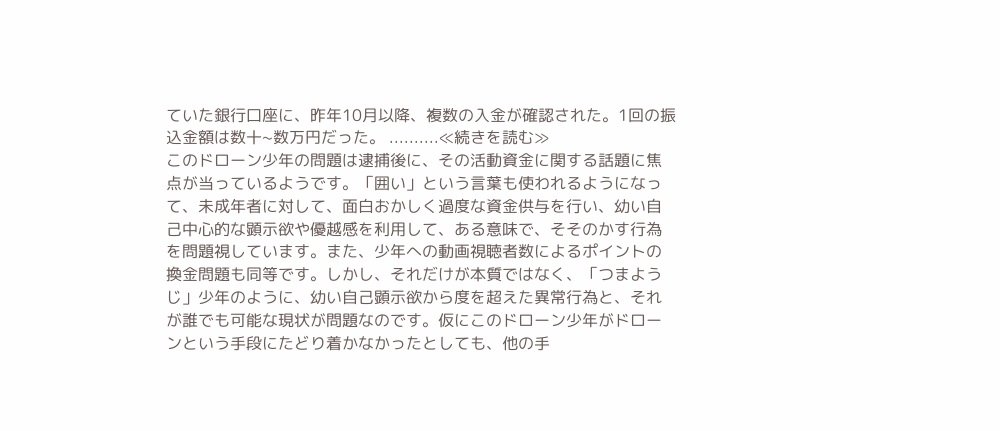ていた銀行口座に、昨年10月以降、複数の入金が確認された。1回の振込金額は数十~数万円だった。 ..........≪続きを読む≫
このドローン少年の問題は逮捕後に、その活動資金に関する話題に焦点が当っているようです。「囲い」という言葉も使われるようになって、未成年者に対して、面白おかしく過度な資金供与を行い、幼い自己中心的な顕示欲や優越感を利用して、ある意味で、そそのかす行為を問題視しています。また、少年への動画視聴者数によるポイントの換金問題も同等です。しかし、それだけが本質ではなく、「つまようじ」少年のように、幼い自己顕示欲から度を超えた異常行為と、それが誰でも可能な現状が問題なのです。仮にこのドローン少年がドローンという手段にたどり着かなかったとしても、他の手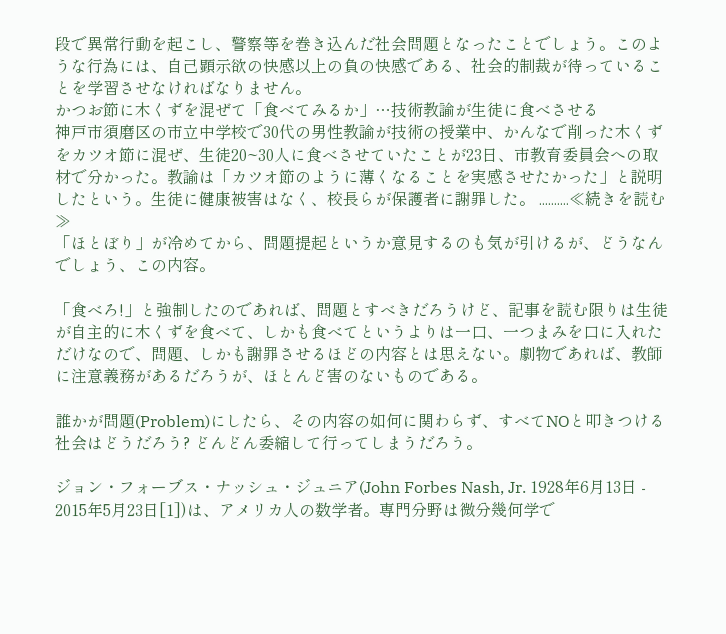段で異常行動を起こし、警察等を巻き込んだ社会問題となったことでしょう。このような行為には、自己顕示欲の快感以上の負の快感である、社会的制裁が待っていることを学習させなければなりません。
かつお節に木くずを混ぜて「食べてみるか」…技術教諭が生徒に食べさせる
神戸市須磨区の市立中学校で30代の男性教諭が技術の授業中、かんなで削った木くずをカツオ節に混ぜ、生徒20~30人に食べさせていたことが23日、市教育委員会への取材で分かった。教諭は「カツオ節のように薄くなることを実感させたかった」と説明したという。生徒に健康被害はなく、校長らが保護者に謝罪した。 ..........≪続きを読む≫
「ほとぼり」が冷めてから、問題提起というか意見するのも気が引けるが、どうなんでしょう、この内容。

「食べろ!」と強制したのであれば、問題とすべきだろうけど、記事を読む限りは生徒が自主的に木くずを食べて、しかも食べてというよりは一口、一つまみを口に入れただけなので、問題、しかも謝罪させるほどの内容とは思えない。劇物であれば、教師に注意義務があるだろうが、ほとんど害のないものである。

誰かが問題(Problem)にしたら、その内容の如何に関わらず、すべてNOと叩きつける社会はどうだろう? どんどん委縮して行ってしまうだろう。

ジョン・フォーブス・ナッシュ・ジュニア(John Forbes Nash, Jr. 1928年6月13日 - 2015年5月23日[1])は、アメリカ人の数学者。専門分野は微分幾何学で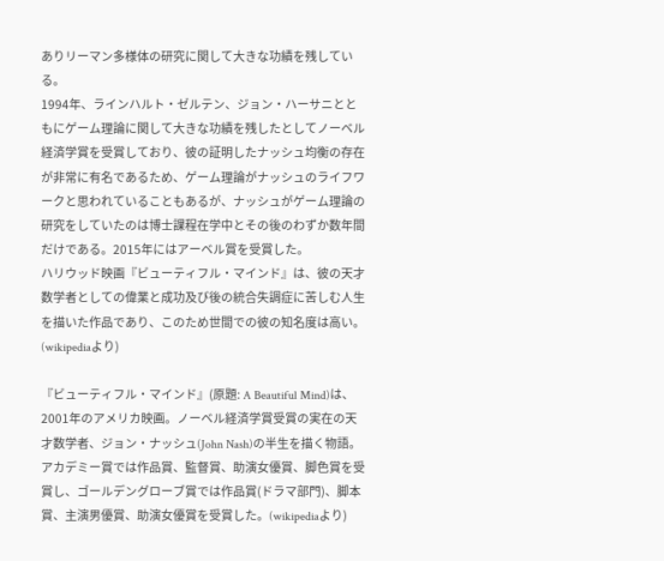ありリーマン多様体の研究に関して大きな功績を残している。
1994年、ラインハルト・ゼルテン、ジョン・ハーサニとともにゲーム理論に関して大きな功績を残したとしてノーベル経済学賞を受賞しており、彼の証明したナッシュ均衡の存在が非常に有名であるため、ゲーム理論がナッシュのライフワークと思われていることもあるが、ナッシュがゲーム理論の研究をしていたのは博士課程在学中とその後のわずか数年間だけである。2015年にはアーベル賞を受賞した。
ハリウッド映画『ビューティフル・マインド』は、彼の天才数学者としての偉業と成功及び後の統合失調症に苦しむ人生を描いた作品であり、このため世間での彼の知名度は高い。(wikipediaより)

『ビューティフル・マインド』(原題: A Beautiful Mind)は、2001年のアメリカ映画。ノーベル経済学賞受賞の実在の天才数学者、ジョン・ナッシュ(John Nash)の半生を描く物語。アカデミー賞では作品賞、監督賞、助演女優賞、脚色賞を受賞し、ゴールデングローブ賞では作品賞(ドラマ部門)、脚本賞、主演男優賞、助演女優賞を受賞した。(wikipediaより)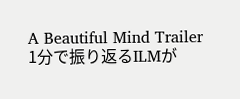A Beautiful Mind Trailer
1分で振り返るILMが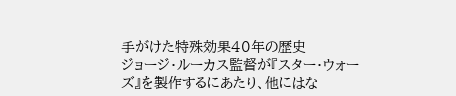手がけた特殊効果40年の歴史
ジョージ・ルーカス監督が『スター・ウォーズ』を製作するにあたり、他にはな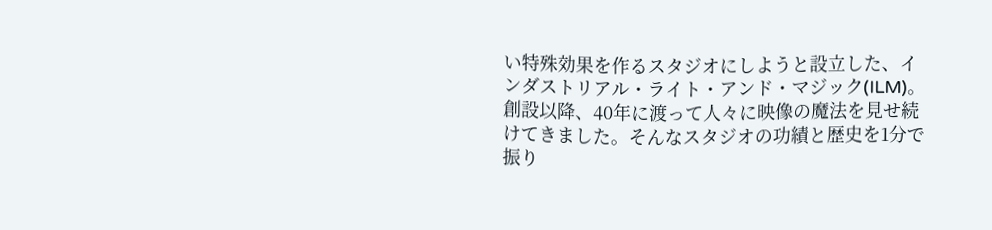い特殊効果を作るスタジオにしようと設立した、インダストリアル・ライト・アンド・マジック(ILM)。創設以降、40年に渡って人々に映像の魔法を見せ続けてきました。そんなスタジオの功績と歴史を1分で振り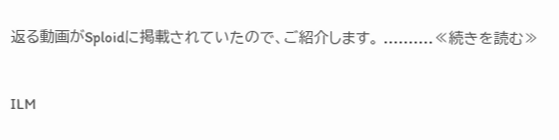返る動画がSploidに掲載されていたので、ご紹介します。 ..........≪続きを読む≫

ILM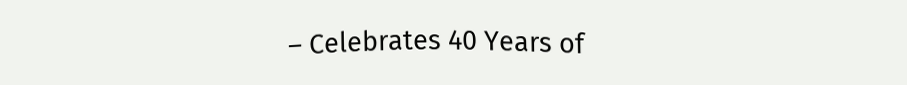– Celebrates 40 Years of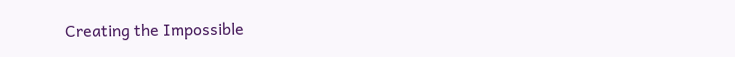Creating the Impossible